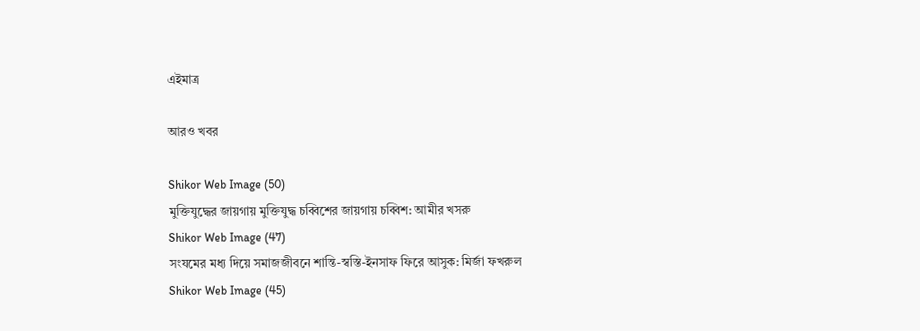এইমাত্র

আরও খবর

Shikor Web Image (50)
মুক্তিযুদ্ধের জায়গায় মুক্তিযুদ্ধ চব্বিশের জায়গায় চব্বিশ: আমীর খসরু
Shikor Web Image (47)
সংযমের মধ্য দিয়ে সমাজজীবনে শান্তি-স্বস্তি-ইনসাফ ফিরে আসুক: মির্জা ফখরুল
Shikor Web Image (45)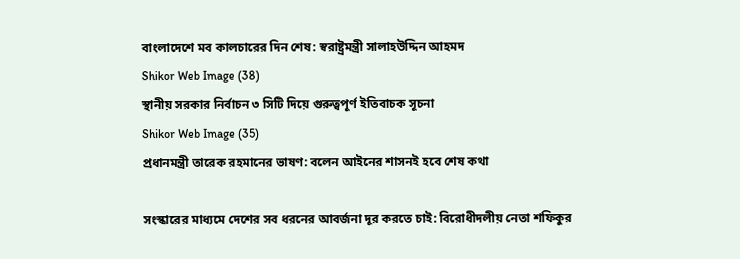বাংলাদেশে মব কালচারের দিন শেষ: স্বরাষ্ট্রমন্ত্রী সালাহউদ্দিন আহমদ
Shikor Web Image (38)
স্থানীয় সরকার নির্বাচন ৩ সিটি দিয়ে গুরুত্বপূর্ণ ইতিবাচক সূচনা
Shikor Web Image (35)
প্রধানমন্ত্রী তারেক রহমানের ভাষণ: বলেন আইনের শাসনই হবে শেষ কথা

সংস্কারের মাধ্যমে দেশের সব ধরনের আবর্জনা দূর করতে চাই: বিরোধীদলীয় নেতা শফিকুর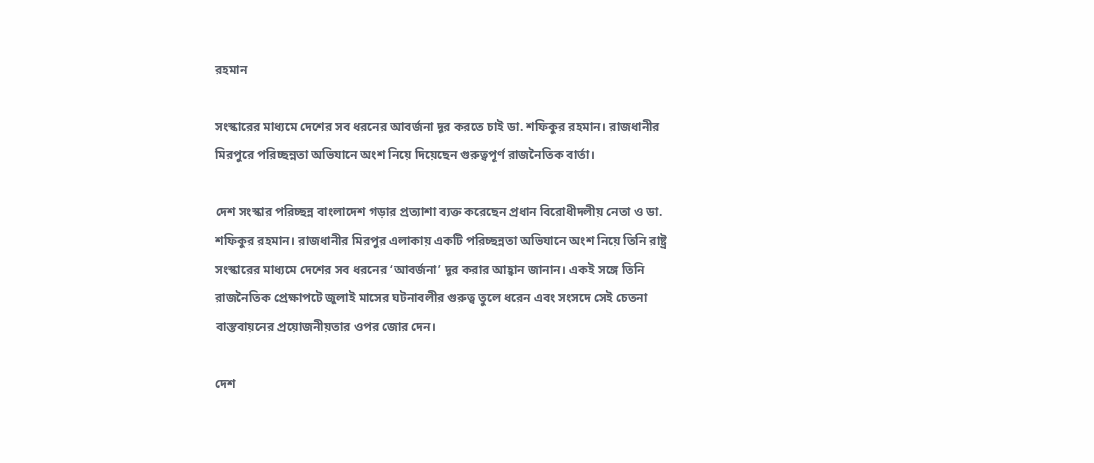রহমান

সংস্কারের মাধ্যমে দেশের সব ধরনের আবর্জনা দূর করতে চাই ডা. শফিকুর রহমান। রাজধানীর মিরপুরে পরিচ্ছন্নতা অভিযানে অংশ নিয়ে দিয়েছেন গুরুত্বপূর্ণ রাজনৈতিক বার্তা।

দেশ সংস্কার পরিচ্ছন্ন বাংলাদেশ গড়ার প্রত্যাশা ব্যক্ত করেছেন প্রধান বিরোধীদলীয় নেতা ও ডা. শফিকুর রহমান। রাজধানীর মিরপুর এলাকায় একটি পরিচ্ছন্নতা অভিযানে অংশ নিয়ে তিনি রাষ্ট্র সংস্কারের মাধ্যমে দেশের সব ধরনের ‘আবর্জনা’ দূর করার আহ্বান জানান। একই সঙ্গে তিনি রাজনৈতিক প্রেক্ষাপটে জুলাই মাসের ঘটনাবলীর গুরুত্ব তুলে ধরেন এবং সংসদে সেই চেতনা বাস্তবায়নের প্রয়োজনীয়তার ওপর জোর দেন।

দেশ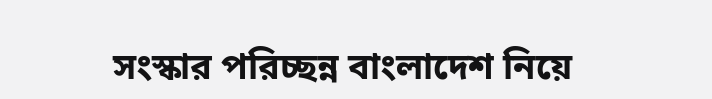সংস্কার পরিচ্ছন্ন বাংলাদেশ নিয়ে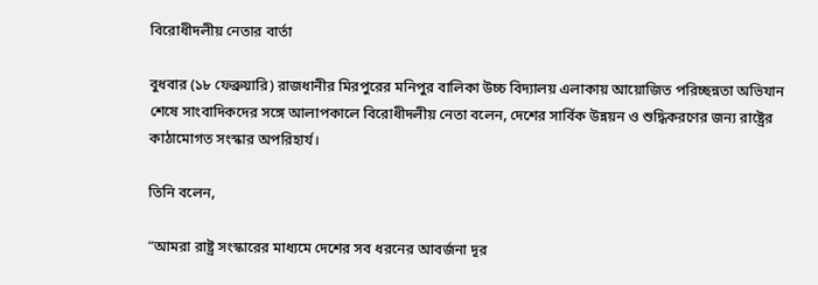বিরোধীদলীয় নেতার বার্তা

বুধবার (১৮ ফেব্রুয়ারি) রাজধানীর মিরপুরের মনিপুর বালিকা উচ্চ বিদ্যালয় এলাকায় আয়োজিত পরিচ্ছন্নতা অভিযান শেষে সাংবাদিকদের সঙ্গে আলাপকালে বিরোধীদলীয় নেতা বলেন, দেশের সার্বিক উন্নয়ন ও শুদ্ধিকরণের জন্য রাষ্ট্রের কাঠামোগত সংস্কার অপরিহার্য।

তিনি বলেন,

“আমরা রাষ্ট্র সংস্কারের মাধ্যমে দেশের সব ধরনের আবর্জনা দূর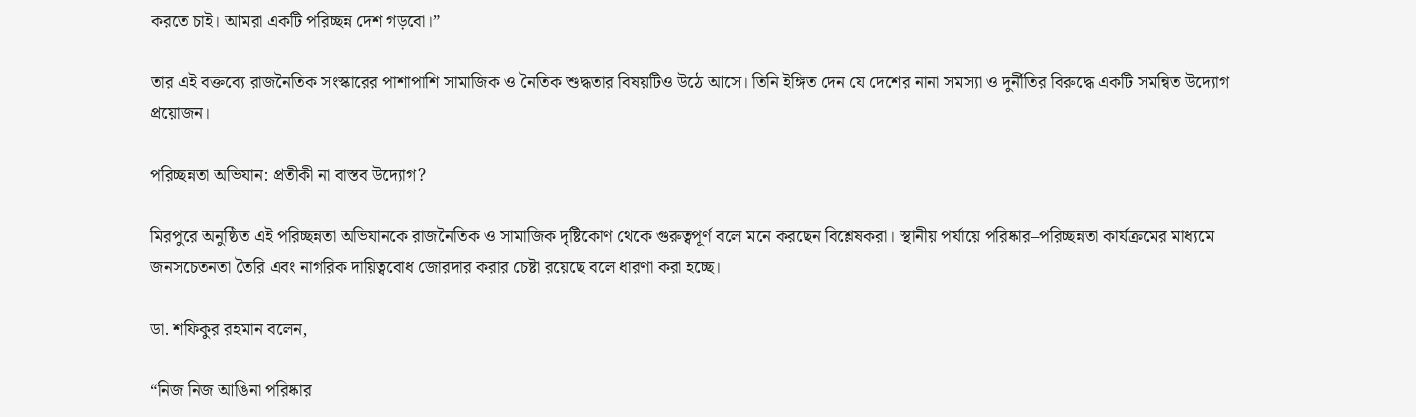করতে চাই। আমরা একটি পরিচ্ছন্ন দেশ গড়বো।”

তার এই বক্তব্যে রাজনৈতিক সংস্কারের পাশাপাশি সামাজিক ও নৈতিক শুদ্ধতার বিষয়টিও উঠে আসে। তিনি ইঙ্গিত দেন যে দেশের নানা সমস্যা ও দুর্নীতির বিরুদ্ধে একটি সমন্বিত উদ্যোগ প্রয়োজন।

পরিচ্ছন্নতা অভিযান: প্রতীকী না বাস্তব উদ্যোগ?

মিরপুরে অনুষ্ঠিত এই পরিচ্ছন্নতা অভিযানকে রাজনৈতিক ও সামাজিক দৃষ্টিকোণ থেকে গুরুত্বপূর্ণ বলে মনে করছেন বিশ্লেষকরা। স্থানীয় পর্যায়ে পরিষ্কার–পরিচ্ছন্নতা কার্যক্রমের মাধ্যমে জনসচেতনতা তৈরি এবং নাগরিক দায়িত্ববোধ জোরদার করার চেষ্টা রয়েছে বলে ধারণা করা হচ্ছে।

ডা. শফিকুর রহমান বলেন,

“নিজ নিজ আঙিনা পরিষ্কার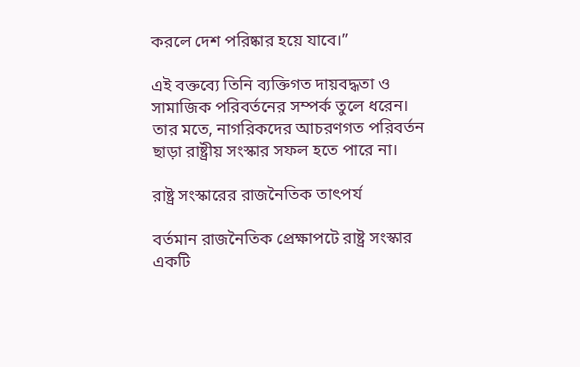করলে দেশ পরিষ্কার হয়ে যাবে।”

এই বক্তব্যে তিনি ব্যক্তিগত দায়বদ্ধতা ও সামাজিক পরিবর্তনের সম্পর্ক তুলে ধরেন। তার মতে, নাগরিকদের আচরণগত পরিবর্তন ছাড়া রাষ্ট্রীয় সংস্কার সফল হতে পারে না।

রাষ্ট্র সংস্কারের রাজনৈতিক তাৎপর্য

বর্তমান রাজনৈতিক প্রেক্ষাপটে রাষ্ট্র সংস্কার একটি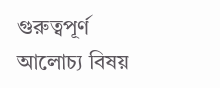গুরুত্বপূর্ণ আলোচ্য বিষয়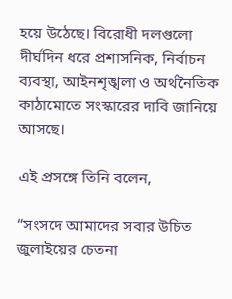হয়ে উঠেছে। বিরোধী দলগুলো দীর্ঘদিন ধরে প্রশাসনিক, নির্বাচন ব্যবস্থা, আইনশৃঙ্খলা ও অর্থনৈতিক কাঠামোতে সংস্কারের দাবি জানিয়ে আসছে।

এই প্রসঙ্গে তিনি বলেন,

“সংসদে আমাদের সবার উচিত জুলাইয়ের চেতনা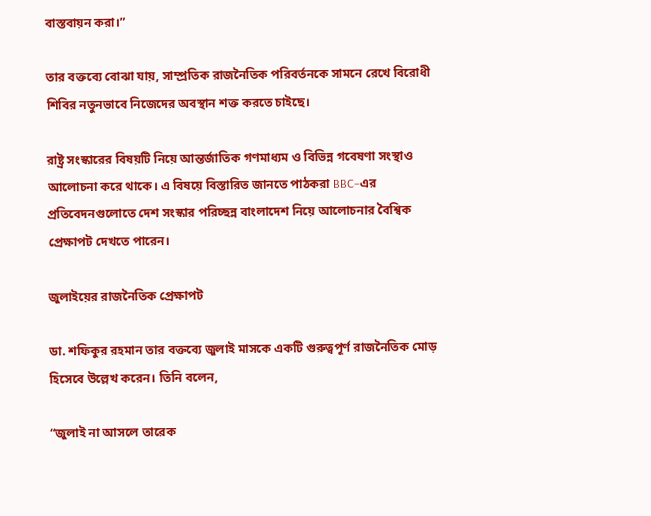বাস্তবায়ন করা।”

তার বক্তব্যে বোঝা যায়, সাম্প্রতিক রাজনৈতিক পরিবর্তনকে সামনে রেখে বিরোধী শিবির নতুনভাবে নিজেদের অবস্থান শক্ত করতে চাইছে।

রাষ্ট্র সংস্কারের বিষয়টি নিয়ে আন্তর্জাতিক গণমাধ্যম ও বিভিন্ন গবেষণা সংস্থাও আলোচনা করে থাকে। এ বিষয়ে বিস্তারিত জানতে পাঠকরা BBC–এর প্রতিবেদনগুলোতে দেশ সংস্কার পরিচ্ছন্ন বাংলাদেশ নিয়ে আলোচনার বৈশ্বিক প্রেক্ষাপট দেখতে পারেন।

জুলাইয়ের রাজনৈতিক প্রেক্ষাপট

ডা. শফিকুর রহমান তার বক্তব্যে জুলাই মাসকে একটি গুরুত্বপূর্ণ রাজনৈতিক মোড় হিসেবে উল্লেখ করেন। তিনি বলেন,

“জুলাই না আসলে তারেক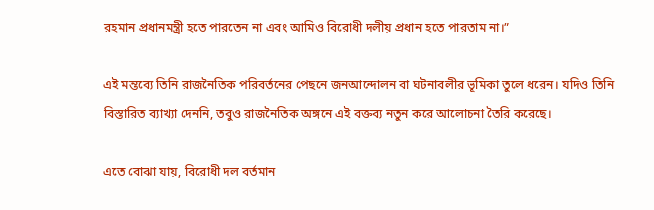রহমান প্রধানমন্ত্রী হতে পারতেন না এবং আমিও বিরোধী দলীয় প্রধান হতে পারতাম না।”

এই মন্তব্যে তিনি রাজনৈতিক পরিবর্তনের পেছনে জনআন্দোলন বা ঘটনাবলীর ভূমিকা তুলে ধরেন। যদিও তিনি বিস্তারিত ব্যাখ্যা দেননি, তবুও রাজনৈতিক অঙ্গনে এই বক্তব্য নতুন করে আলোচনা তৈরি করেছে।

এতে বোঝা যায়, বিরোধী দল বর্তমান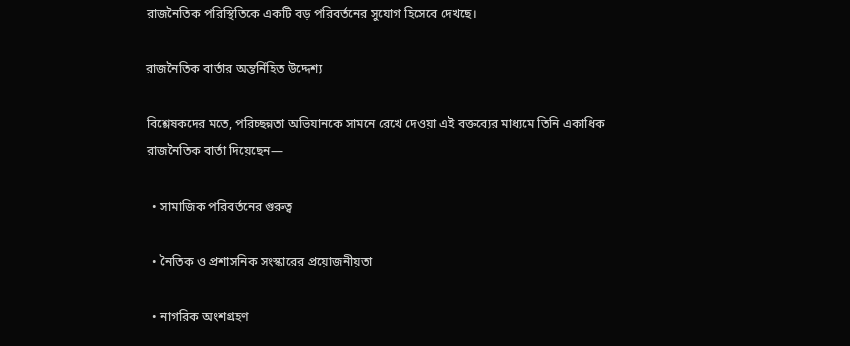রাজনৈতিক পরিস্থিতিকে একটি বড় পরিবর্তনের সুযোগ হিসেবে দেখছে।

রাজনৈতিক বার্তার অন্তর্নিহিত উদ্দেশ্য

বিশ্লেষকদের মতে, পরিচ্ছন্নতা অভিযানকে সামনে রেখে দেওয়া এই বক্তব্যের মাধ্যমে তিনি একাধিক রাজনৈতিক বার্তা দিয়েছেন—

  • সামাজিক পরিবর্তনের গুরুত্ব

  • নৈতিক ও প্রশাসনিক সংস্কারের প্রয়োজনীয়তা

  • নাগরিক অংশগ্রহণ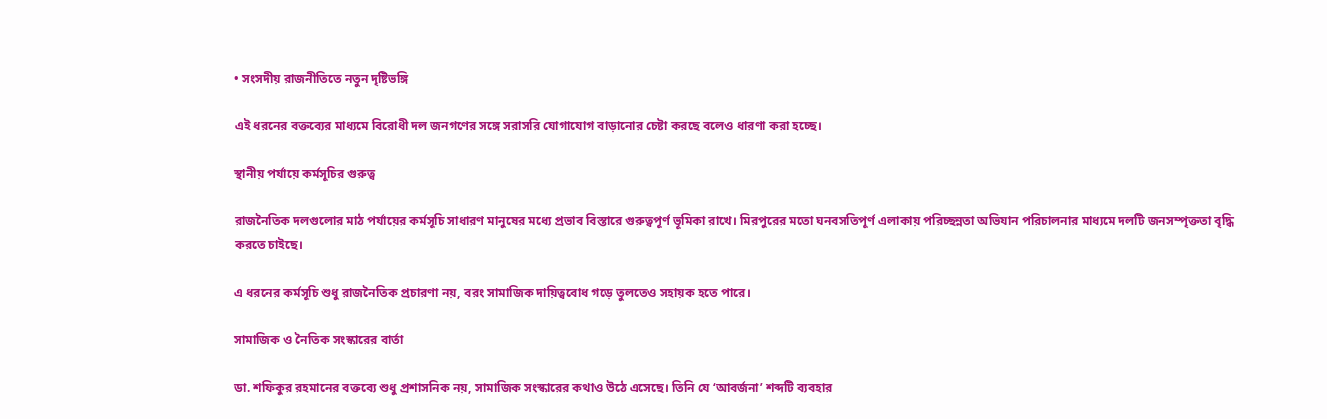• সংসদীয় রাজনীতিতে নতুন দৃষ্টিভঙ্গি

এই ধরনের বক্তব্যের মাধ্যমে বিরোধী দল জনগণের সঙ্গে সরাসরি যোগাযোগ বাড়ানোর চেষ্টা করছে বলেও ধারণা করা হচ্ছে।

স্থানীয় পর্যায়ে কর্মসূচির গুরুত্ব

রাজনৈতিক দলগুলোর মাঠ পর্যায়ের কর্মসূচি সাধারণ মানুষের মধ্যে প্রভাব বিস্তারে গুরুত্বপূর্ণ ভূমিকা রাখে। মিরপুরের মতো ঘনবসতিপূর্ণ এলাকায় পরিচ্ছন্নতা অভিযান পরিচালনার মাধ্যমে দলটি জনসম্পৃক্ততা বৃদ্ধি করতে চাইছে।

এ ধরনের কর্মসূচি শুধু রাজনৈতিক প্রচারণা নয়, বরং সামাজিক দায়িত্ববোধ গড়ে তুলতেও সহায়ক হতে পারে।

সামাজিক ও নৈতিক সংস্কারের বার্তা

ডা. শফিকুর রহমানের বক্তব্যে শুধু প্রশাসনিক নয়, সামাজিক সংস্কারের কথাও উঠে এসেছে। তিনি যে ‘আবর্জনা’ শব্দটি ব্যবহার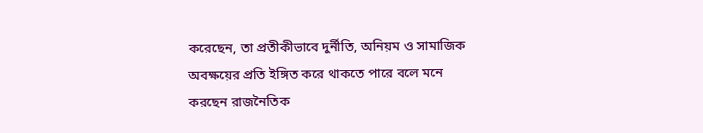করেছেন, তা প্রতীকীভাবে দুর্নীতি, অনিয়ম ও সামাজিক অবক্ষয়ের প্রতি ইঙ্গিত করে থাকতে পারে বলে মনে করছেন রাজনৈতিক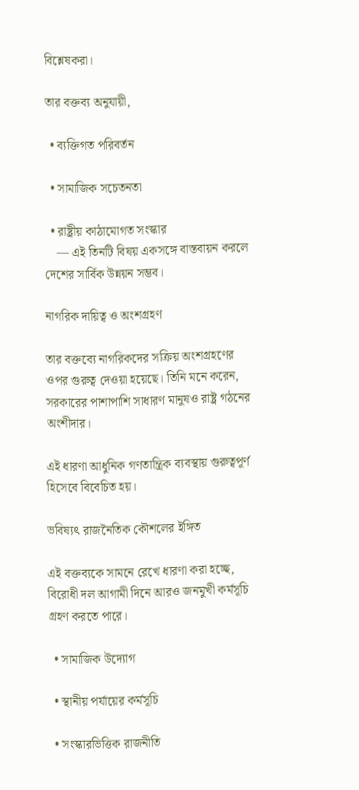বিশ্লেষকরা।

তার বক্তব্য অনুযায়ী,

  • ব্যক্তিগত পরিবর্তন

  • সামাজিক সচেতনতা

  • রাষ্ট্রীয় কাঠামোগত সংস্কার
    — এই তিনটি বিষয় একসঙ্গে বাস্তবায়ন করলে দেশের সার্বিক উন্নয়ন সম্ভব।

নাগরিক দায়িত্ব ও অংশগ্রহণ

তার বক্তব্যে নাগরিকদের সক্রিয় অংশগ্রহণের ওপর গুরুত্ব দেওয়া হয়েছে। তিনি মনে করেন, সরকারের পাশাপাশি সাধারণ মানুষও রাষ্ট্র গঠনের অংশীদার।

এই ধারণা আধুনিক গণতান্ত্রিক ব্যবস্থায় গুরুত্বপূর্ণ হিসেবে বিবেচিত হয়।

ভবিষ্যৎ রাজনৈতিক কৌশলের ইঙ্গিত

এই বক্তব্যকে সামনে রেখে ধারণা করা হচ্ছে, বিরোধী দল আগামী দিনে আরও জনমুখী কর্মসূচি গ্রহণ করতে পারে।

  • সামাজিক উদ্যোগ

  • স্থানীয় পর্যায়ের কর্মসূচি

  • সংস্কারভিত্তিক রাজনীতি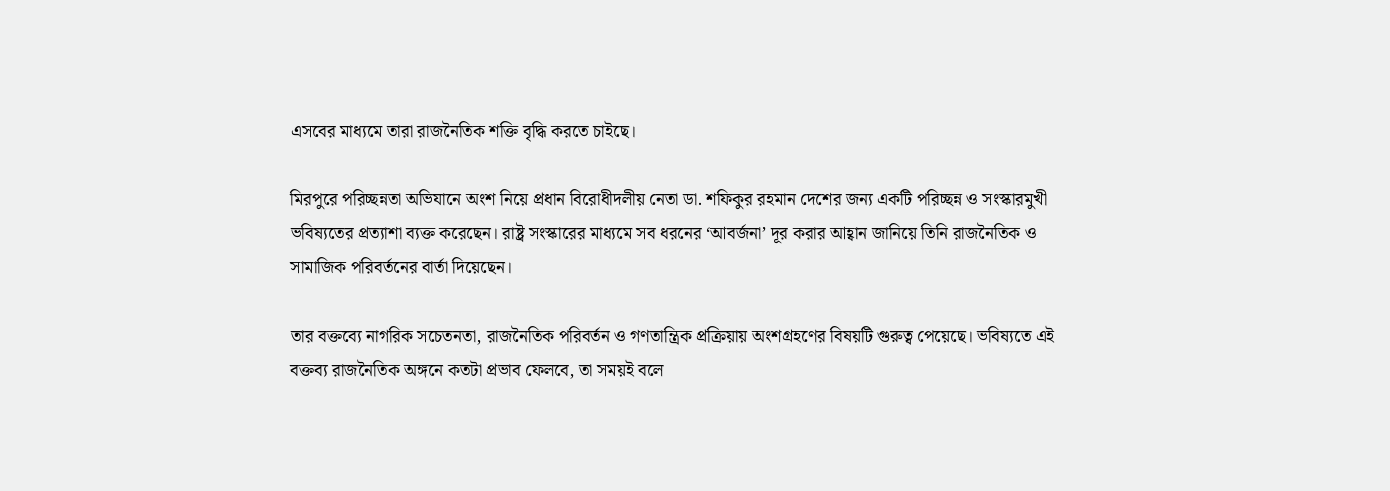এসবের মাধ্যমে তারা রাজনৈতিক শক্তি বৃদ্ধি করতে চাইছে।

মিরপুরে পরিচ্ছন্নতা অভিযানে অংশ নিয়ে প্রধান বিরোধীদলীয় নেতা ডা. শফিকুর রহমান দেশের জন্য একটি পরিচ্ছন্ন ও সংস্কারমুখী ভবিষ্যতের প্রত্যাশা ব্যক্ত করেছেন। রাষ্ট্র সংস্কারের মাধ্যমে সব ধরনের ‘আবর্জনা’ দূর করার আহ্বান জানিয়ে তিনি রাজনৈতিক ও সামাজিক পরিবর্তনের বার্তা দিয়েছেন।

তার বক্তব্যে নাগরিক সচেতনতা, রাজনৈতিক পরিবর্তন ও গণতান্ত্রিক প্রক্রিয়ায় অংশগ্রহণের বিষয়টি গুরুত্ব পেয়েছে। ভবিষ্যতে এই বক্তব্য রাজনৈতিক অঙ্গনে কতটা প্রভাব ফেলবে, তা সময়ই বলে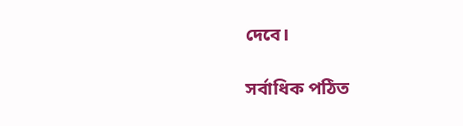দেবে।

সর্বাধিক পঠিত